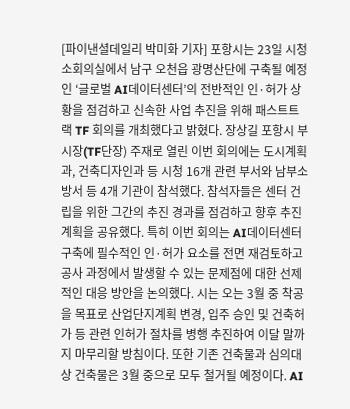[파이낸셜데일리 박미화 기자] 포항시는 23일 시청 소회의실에서 남구 오천읍 광명산단에 구축될 예정인 ‘글로벌 AI데이터센터’의 전반적인 인·허가 상황을 점검하고 신속한 사업 추진을 위해 패스트트랙 TF 회의를 개최했다고 밝혔다. 장상길 포항시 부시장(TF단장) 주재로 열린 이번 회의에는 도시계획과, 건축디자인과 등 시청 16개 관련 부서와 남부소방서 등 4개 기관이 참석했다. 참석자들은 센터 건립을 위한 그간의 추진 경과를 점검하고 향후 추진계획을 공유했다. 특히 이번 회의는 AI데이터센터 구축에 필수적인 인·허가 요소를 전면 재검토하고 공사 과정에서 발생할 수 있는 문제점에 대한 선제적인 대응 방안을 논의했다. 시는 오는 3월 중 착공을 목표로 산업단지계획 변경, 입주 승인 및 건축허가 등 관련 인허가 절차를 병행 추진하여 이달 말까지 마무리할 방침이다. 또한 기존 건축물과 심의대상 건축물은 3월 중으로 모두 철거될 예정이다. AI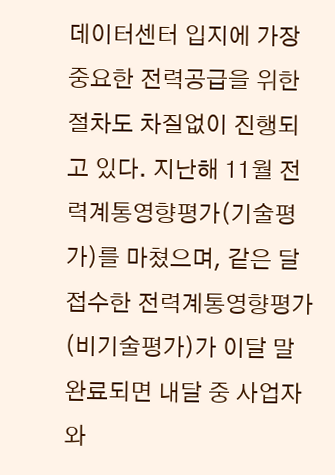데이터센터 입지에 가장 중요한 전력공급을 위한 절차도 차질없이 진행되고 있다. 지난해 11월 전력계통영향평가(기술평가)를 마쳤으며, 같은 달 접수한 전력계통영향평가(비기술평가)가 이달 말 완료되면 내달 중 사업자와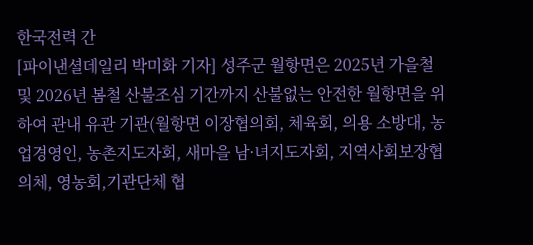한국전력 간
[파이낸셜데일리 박미화 기자] 성주군 월항면은 2025년 가을철 및 2026년 봄철 산불조심 기간까지 산불없는 안전한 월항면을 위하여 관내 유관 기관(월항면 이장협의회, 체육회, 의용 소방대, 농업경영인, 농촌지도자회, 새마을 남·녀지도자회, 지역사회보장협의체, 영농회,기관단체 협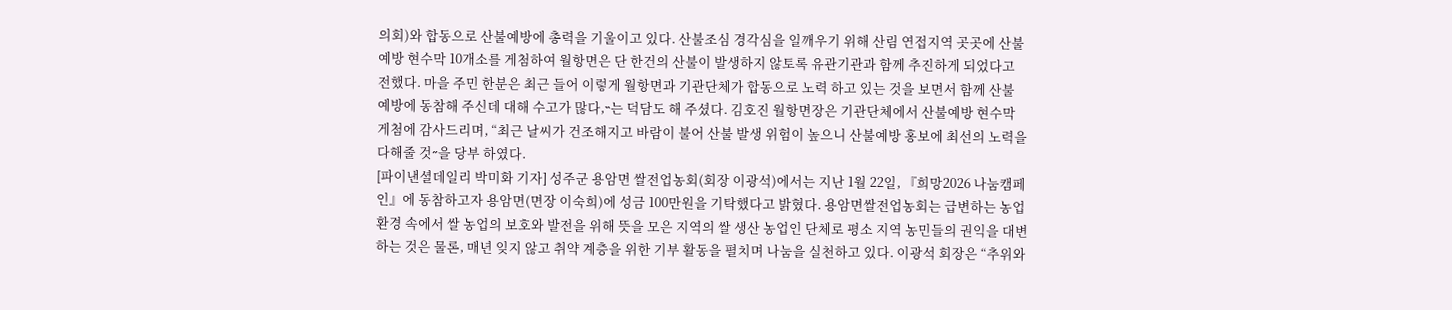의회)와 합동으로 산불예방에 총력을 기울이고 있다. 산불조심 경각심을 일깨우기 위해 산림 연접지역 곳곳에 산불예방 현수막 10개소를 게첨하여 월항면은 단 한건의 산불이 발생하지 않토록 유관기관과 함께 추진하게 되었다고 전했다. 마을 주민 한분은 최근 들어 이렇게 월항면과 기관단체가 합동으로 노력 하고 있는 것을 보면서 함께 산불 예방에 동참해 주신데 대해 수고가 많다,˵는 덕담도 해 주셨다. 김호진 월항면장은 기관단체에서 산불예방 현수막 게첨에 감사드리며, “최근 날씨가 건조해지고 바람이 불어 산불 발생 위험이 높으니 산불예방 홍보에 최선의 노력을 다해줄 것˶을 당부 하였다.
[파이낸셜데일리 박미화 기자] 성주군 용암면 쌀전업농회(회장 이광석)에서는 지난 1월 22일, 『희망2026 나눔캠페인』에 동참하고자 용암면(면장 이숙희)에 성금 100만원을 기탁했다고 밝혔다. 용암면쌀전업농회는 급변하는 농업 환경 속에서 쌀 농업의 보호와 발전을 위해 뜻을 모은 지역의 쌀 생산 농업인 단체로 평소 지역 농민들의 권익을 대변하는 것은 물론, 매년 잊지 않고 취약 계층을 위한 기부 활동을 펼치며 나눔을 실천하고 있다. 이광석 회장은 “추위와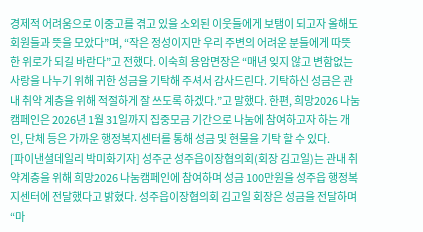경제적 어려움으로 이중고를 겪고 있을 소외된 이웃들에게 보탬이 되고자 올해도 회원들과 뜻을 모았다”며, “작은 정성이지만 우리 주변의 어려운 분들에게 따뜻한 위로가 되길 바란다”고 전했다. 이숙희 용암면장은 “매년 잊지 않고 변함없는 사랑을 나누기 위해 귀한 성금을 기탁해 주셔서 감사드린다. 기탁하신 성금은 관내 취약 계층을 위해 적절하게 잘 쓰도록 하겠다.”고 말했다. 한편, 희망2026 나눔캠페인은 2026년 1월 31일까지 집중모금 기간으로 나눔에 참여하고자 하는 개인, 단체 등은 가까운 행정복지센터를 통해 성금 및 현물을 기탁 할 수 있다.
[파이낸셜데일리 박미화기자] 성주군 성주읍이장협의회(회장 김고일)는 관내 취약계층을 위해 희망2026 나눔캠페인에 참여하며 성금 100만원을 성주읍 행정복지센터에 전달했다고 밝혔다. 성주읍이장협의회 김고일 회장은 성금을 전달하며 “마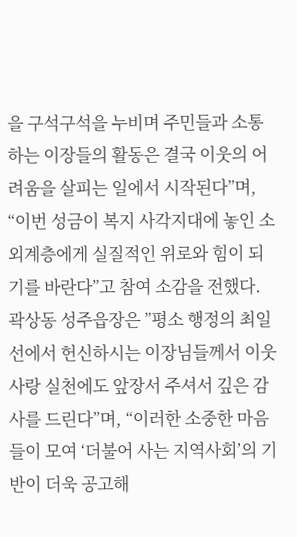을 구석구석을 누비며 주민들과 소통하는 이장들의 활동은 결국 이웃의 어려움을 살피는 일에서 시작된다”며, “이번 성금이 복지 사각지대에 놓인 소외계층에게 실질적인 위로와 힘이 되기를 바란다”고 참여 소감을 전했다. 곽상동 성주읍장은 ”평소 행정의 최일선에서 헌신하시는 이장님들께서 이웃 사랑 실천에도 앞장서 주셔서 깊은 감사를 드린다”며, “이러한 소중한 마음들이 모여 ‘더불어 사는 지역사회’의 기반이 더욱 공고해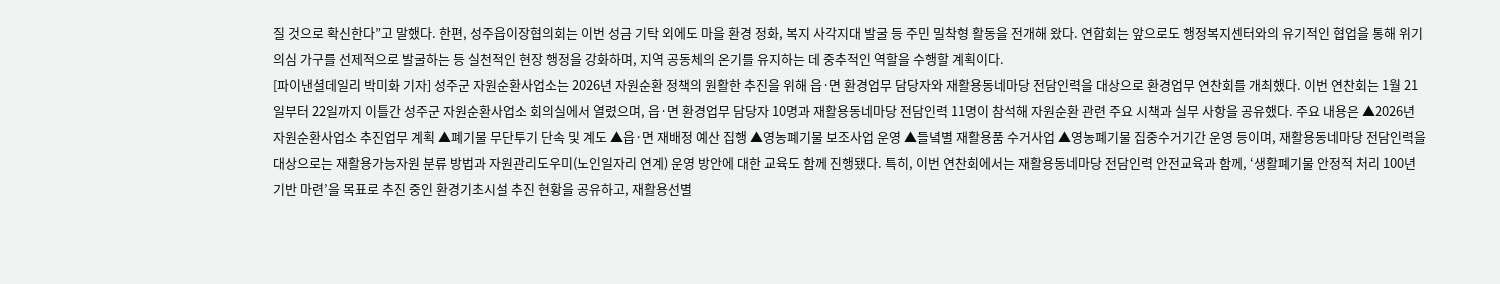질 것으로 확신한다”고 말했다. 한편, 성주읍이장협의회는 이번 성금 기탁 외에도 마을 환경 정화, 복지 사각지대 발굴 등 주민 밀착형 활동을 전개해 왔다. 연합회는 앞으로도 행정복지센터와의 유기적인 협업을 통해 위기 의심 가구를 선제적으로 발굴하는 등 실천적인 현장 행정을 강화하며, 지역 공동체의 온기를 유지하는 데 중추적인 역할을 수행할 계획이다.
[파이낸셜데일리 박미화 기자] 성주군 자원순환사업소는 2026년 자원순환 정책의 원활한 추진을 위해 읍·면 환경업무 담당자와 재활용동네마당 전담인력을 대상으로 환경업무 연찬회를 개최했다. 이번 연찬회는 1월 21일부터 22일까지 이틀간 성주군 자원순환사업소 회의실에서 열렸으며, 읍·면 환경업무 담당자 10명과 재활용동네마당 전담인력 11명이 참석해 자원순환 관련 주요 시책과 실무 사항을 공유했다. 주요 내용은 ▲2026년 자원순환사업소 추진업무 계획 ▲폐기물 무단투기 단속 및 계도 ▲읍·면 재배정 예산 집행 ▲영농폐기물 보조사업 운영 ▲들녘별 재활용품 수거사업 ▲영농폐기물 집중수거기간 운영 등이며, 재활용동네마당 전담인력을 대상으로는 재활용가능자원 분류 방법과 자원관리도우미(노인일자리 연계) 운영 방안에 대한 교육도 함께 진행됐다. 특히, 이번 연찬회에서는 재활용동네마당 전담인력 안전교육과 함께, ‘생활폐기물 안정적 처리 100년 기반 마련’을 목표로 추진 중인 환경기초시설 추진 현황을 공유하고, 재활용선별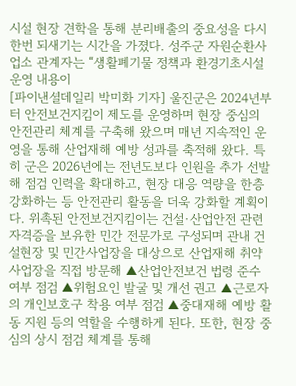시설 현장 견학을 통해 분리배출의 중요성을 다시 한번 되새기는 시간을 가졌다. 성주군 자원순환사업소 관계자는 “생활폐기물 정책과 환경기초시설 운영 내용이
[파이낸셜데일리 박미화 기자] 울진군은 2024년부터 안전보건지킴이 제도를 운영하며 현장 중심의 안전관리 체계를 구축해 왔으며 매년 지속적인 운영을 통해 산업재해 예방 성과를 축적해 왔다. 특히 군은 2026년에는 전년도보다 인원을 추가 선발해 점검 인력을 확대하고, 현장 대응 역량을 한층 강화하는 등 안전관리 활동을 더욱 강화할 계획이다. 위촉된 안전보건지킴이는 건설·산업안전 관련 자격증을 보유한 민간 전문가로 구성되며 관내 건설현장 및 민간사업장을 대상으로 산업재해 취약 사업장을 직접 방문해 ▲산업안전보건 법령 준수 여부 점검 ▲위험요인 발굴 및 개선 권고 ▲근로자의 개인보호구 착용 여부 점검 ▲중대재해 예방 활동 지원 등의 역할을 수행하게 된다. 또한, 현장 중심의 상시 점검 체계를 통해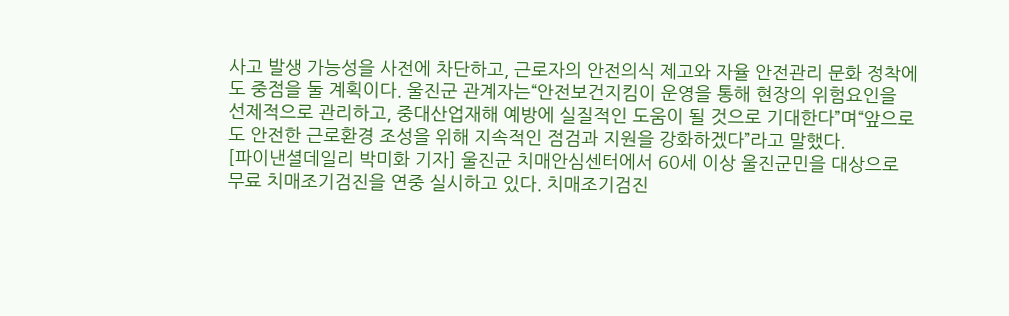사고 발생 가능성을 사전에 차단하고, 근로자의 안전의식 제고와 자율 안전관리 문화 정착에도 중점을 둘 계획이다. 울진군 관계자는“안전보건지킴이 운영을 통해 현장의 위험요인을 선제적으로 관리하고, 중대산업재해 예방에 실질적인 도움이 될 것으로 기대한다”며“앞으로도 안전한 근로환경 조성을 위해 지속적인 점검과 지원을 강화하겠다”라고 말했다.
[파이낸셜데일리 박미화 기자] 울진군 치매안심센터에서 60세 이상 울진군민을 대상으로 무료 치매조기검진을 연중 실시하고 있다. 치매조기검진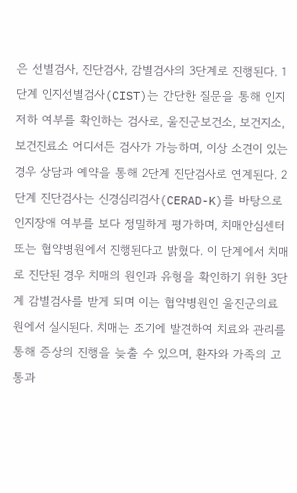은 선별검사, 진단검사, 감별검사의 3단계로 진행된다. 1단계 인지선별검사(CIST)는 간단한 질문을 통해 인지 저하 여부를 확인하는 검사로, 울진군보건소, 보건지소, 보건진료소 어디서든 검사가 가능하며, 이상 소견이 있는 경우 상담과 예약을 통해 2단계 진단검사로 연계된다. 2단계 진단검사는 신경심리검사(CERAD-K)를 바탕으로 인지장애 여부를 보다 정밀하게 평가하며, 치매안심센터 또는 협약병원에서 진행된다고 밝혔다. 이 단계에서 치매로 진단된 경우 치매의 원인과 유형을 확인하기 위한 3단계 감별검사를 받게 되며 이는 협약병원인 울진군의료원에서 실시된다. 치매는 조기에 발견하여 치료와 관리를 통해 증상의 진행을 늦출 수 있으며, 환자와 가족의 고통과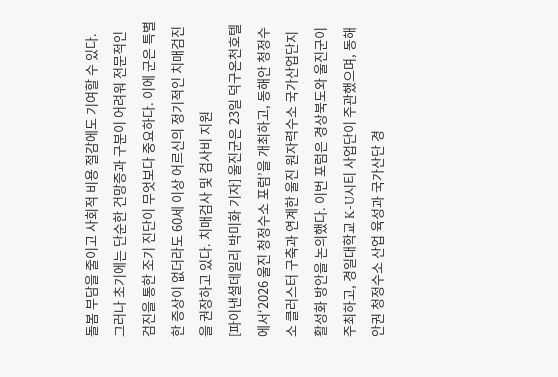돌봄 부담을 줄이고 사회적 비용 절감에도 기여할 수 있다. 그러나 초기에는 단순한 건망증과 구분이 어려워 전문적인 검진을 통한 조기 진단이 무엇보다 중요하다. 이에 군은 특별한 증상이 없더라도 60세 이상 어르신의 정기적인 치매검진을 권장하고 있다. 치매검사 및 검사비 지원
[파이낸셜데일리 박미화 기자] 울진군은 23일 덕구온천호텔에서‘2026 울진 청정수소 포럼’을 개최하고, 동해안 청정수소 클러스터 구축과 연계한 울진 원자력수소 국가산업단지 활성화 방안을 논의했다. 이번 포럼은 경상북도와 울진군이 주최하고, 경일대학교 K-U시티 사업단이 주관했으며, 동해안권 청정수소 산업 육성과 국가산단 경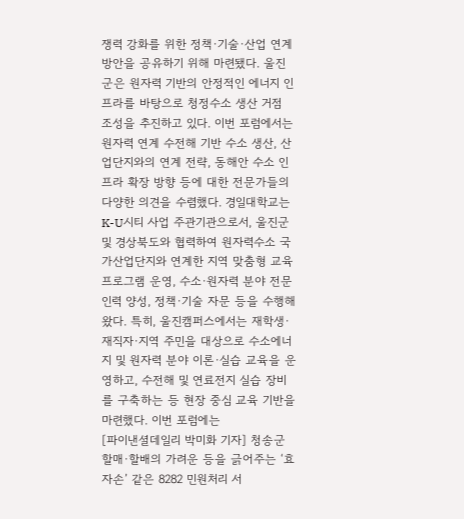쟁력 강화를 위한 정책·기술·산업 연계 방안을 공유하기 위해 마련됐다. 울진군은 원자력 기반의 안정적인 에너지 인프라를 바탕으로 청정수소 생산 거점 조성을 추진하고 있다. 이번 포럼에서는 원자력 연계 수전해 기반 수소 생산, 산업단지와의 연계 전략, 동해안 수소 인프라 확장 방향 등에 대한 전문가들의 다양한 의견을 수렴했다. 경일대학교는 K-U시티 사업 주관기관으로서, 울진군 및 경상북도와 협력하여 원자력수소 국가산업단지와 연계한 지역 맞춤형 교육 프로그램 운영, 수소·원자력 분야 전문 인력 양성, 정책·기술 자문 등을 수행해 왔다. 특히, 울진캠퍼스에서는 재학생·재직자·지역 주민을 대상으로 수소에너지 및 원자력 분야 이론·실습 교육을 운영하고, 수전해 및 연료전지 실습 장비를 구축하는 등 현장 중심 교육 기반을 마련했다. 이번 포럼에는
[파이낸셜데일리 박미화 기자] 청송군 할매·할배의 가려운 등을 긁어주는 ‘효자손’ 같은 8282 민원처리 서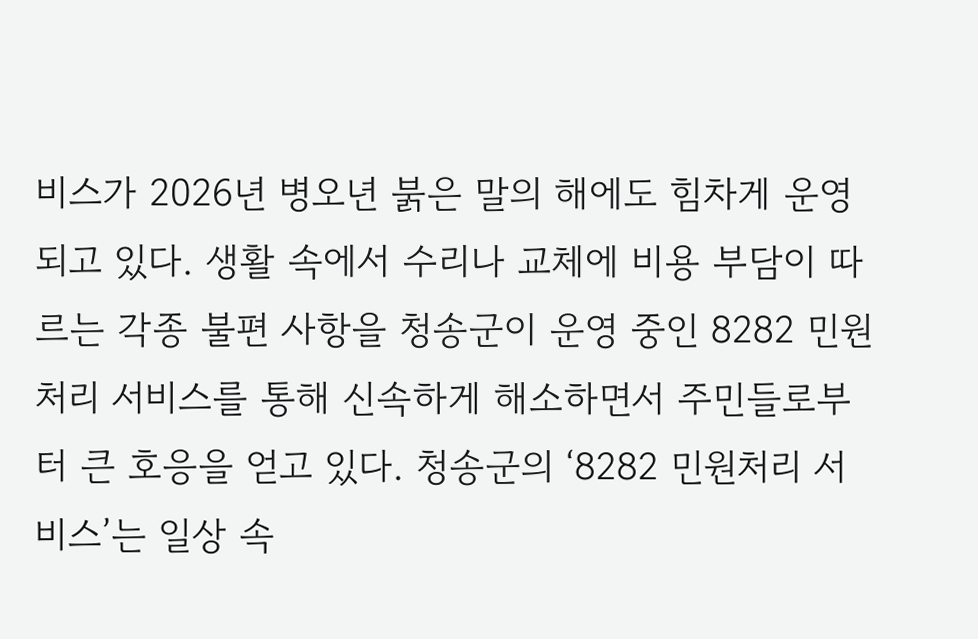비스가 2026년 병오년 붉은 말의 해에도 힘차게 운영되고 있다. 생활 속에서 수리나 교체에 비용 부담이 따르는 각종 불편 사항을 청송군이 운영 중인 8282 민원처리 서비스를 통해 신속하게 해소하면서 주민들로부터 큰 호응을 얻고 있다. 청송군의 ‘8282 민원처리 서비스’는 일상 속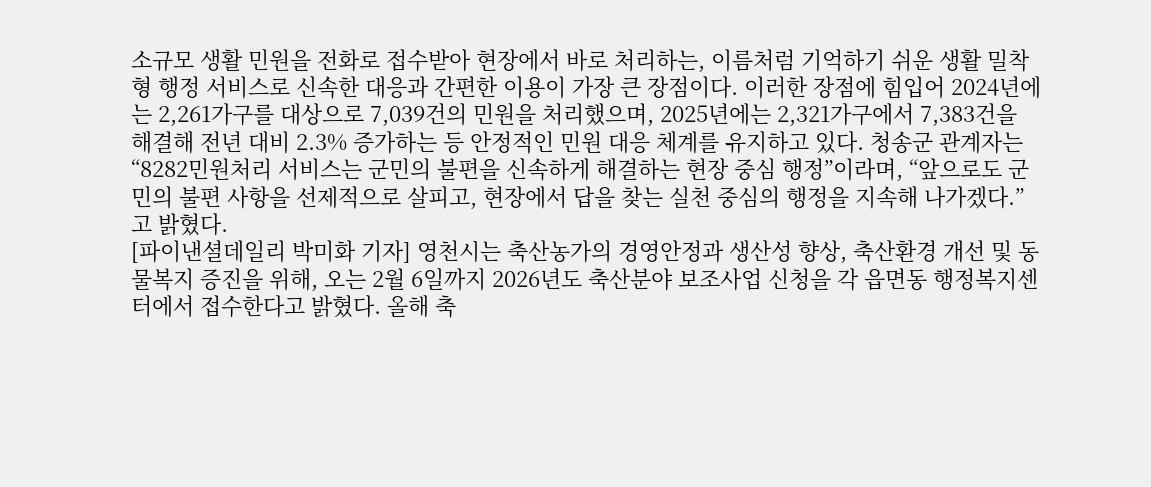소규모 생활 민원을 전화로 접수받아 현장에서 바로 처리하는, 이름처럼 기억하기 쉬운 생활 밀착형 행정 서비스로 신속한 대응과 간편한 이용이 가장 큰 장점이다. 이러한 장점에 힘입어 2024년에는 2,261가구를 대상으로 7,039건의 민원을 처리했으며, 2025년에는 2,321가구에서 7,383건을 해결해 전년 대비 2.3% 증가하는 등 안정적인 민원 대응 체계를 유지하고 있다. 청송군 관계자는 “8282민원처리 서비스는 군민의 불편을 신속하게 해결하는 현장 중심 행정”이라며, “앞으로도 군민의 불편 사항을 선제적으로 살피고, 현장에서 답을 찾는 실천 중심의 행정을 지속해 나가겠다.”고 밝혔다.
[파이낸셜데일리 박미화 기자] 영천시는 축산농가의 경영안정과 생산성 향상, 축산환경 개선 및 동물복지 증진을 위해, 오는 2월 6일까지 2026년도 축산분야 보조사업 신청을 각 읍면동 행정복지센터에서 접수한다고 밝혔다. 올해 축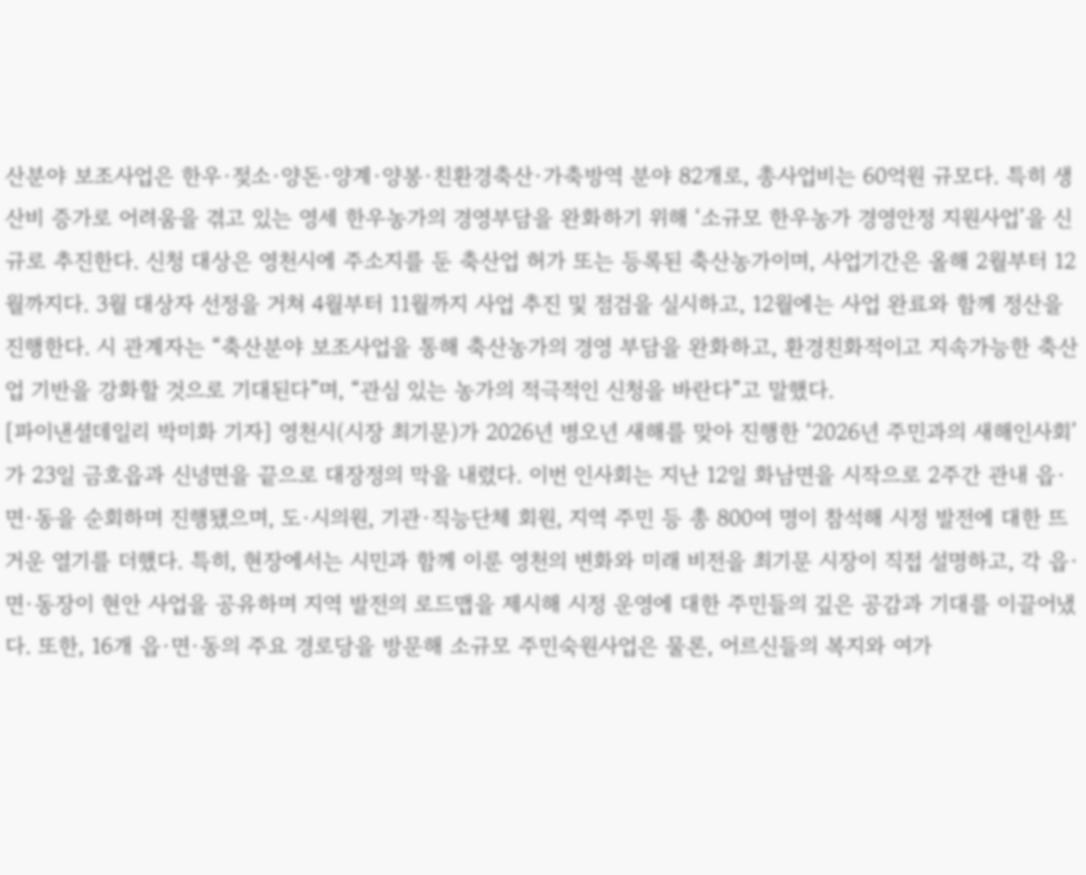산분야 보조사업은 한우·젖소·양돈·양계·양봉·친환경축산·가축방역 분야 82개로, 총사업비는 60억원 규모다. 특히 생산비 증가로 어려움을 겪고 있는 영세 한우농가의 경영부담을 완화하기 위해 ‘소규모 한우농가 경영안정 지원사업’을 신규로 추진한다. 신청 대상은 영천시에 주소지를 둔 축산업 허가 또는 등록된 축산농가이며, 사업기간은 올해 2월부터 12월까지다. 3월 대상자 선정을 거쳐 4월부터 11월까지 사업 추진 및 점검을 실시하고, 12월에는 사업 완료와 함께 정산을 진행한다. 시 관계자는 “축산분야 보조사업을 통해 축산농가의 경영 부담을 완화하고, 환경친화적이고 지속가능한 축산업 기반을 강화할 것으로 기대된다”며, “관심 있는 농가의 적극적인 신청을 바란다”고 말했다.
[파이낸셜데일리 박미화 기자] 영천시(시장 최기문)가 2026년 병오년 새해를 맞아 진행한 ‘2026년 주민과의 새해인사회’가 23일 금호읍과 신녕면을 끝으로 대장정의 막을 내렸다. 이번 인사회는 지난 12일 화남면을 시작으로 2주간 관내 읍·면·동을 순회하며 진행됐으며, 도·시의원, 기관·직능단체 회원, 지역 주민 등 총 800여 명이 참석해 시정 발전에 대한 뜨거운 열기를 더했다. 특히, 현장에서는 시민과 함께 이룬 영천의 변화와 미래 비전을 최기문 시장이 직접 설명하고, 각 읍·면·동장이 현안 사업을 공유하며 지역 발전의 로드맵을 제시해 시정 운영에 대한 주민들의 깊은 공감과 기대를 이끌어냈다. 또한, 16개 읍·면·동의 주요 경로당을 방문해 소규모 주민숙원사업은 물론, 어르신들의 복지와 여가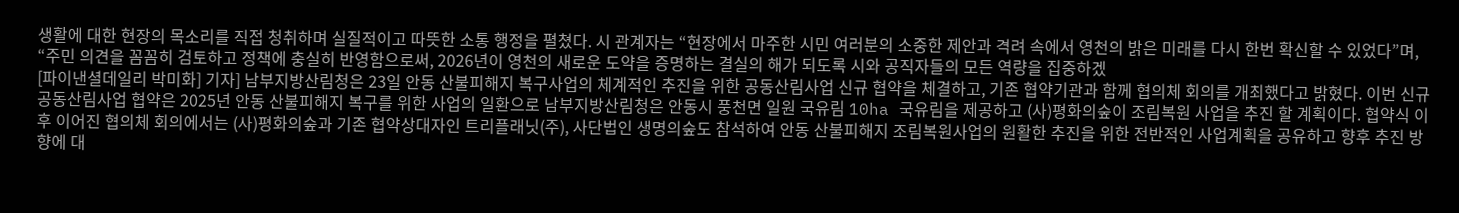생활에 대한 현장의 목소리를 직접 청취하며 실질적이고 따뜻한 소통 행정을 펼쳤다. 시 관계자는 “현장에서 마주한 시민 여러분의 소중한 제안과 격려 속에서 영천의 밝은 미래를 다시 한번 확신할 수 있었다”며, “주민 의견을 꼼꼼히 검토하고 정책에 충실히 반영함으로써, 2026년이 영천의 새로운 도약을 증명하는 결실의 해가 되도록 시와 공직자들의 모든 역량을 집중하겠
[파이낸셜데일리 박미화] 기자] 남부지방산림청은 23일 안동 산불피해지 복구사업의 체계적인 추진을 위한 공동산림사업 신규 협약을 체결하고, 기존 협약기관과 함께 협의체 회의를 개최했다고 밝혔다. 이번 신규 공동산림사업 협약은 2025년 안동 산불피해지 복구를 위한 사업의 일환으로 남부지방산림청은 안동시 풍천면 일원 국유림 10ha 국유림을 제공하고 (사)평화의숲이 조림복원 사업을 추진 할 계획이다. 협약식 이후 이어진 협의체 회의에서는 (사)평화의숲과 기존 협약상대자인 트리플래닛(주), 사단법인 생명의숲도 참석하여 안동 산불피해지 조림복원사업의 원활한 추진을 위한 전반적인 사업계획을 공유하고 향후 추진 방향에 대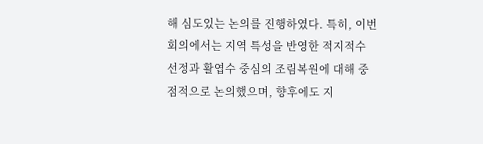해 심도있는 논의를 진행하였다. 특히, 이번 회의에서는 지역 특성을 반영한 적지적수 선정과 활엽수 중심의 조림복원에 대해 중점적으로 논의했으며, 향후에도 지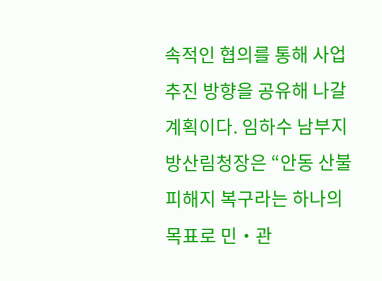속적인 협의를 통해 사업 추진 방향을 공유해 나갈 계획이다. 임하수 남부지방산림청장은 “안동 산불피해지 복구라는 하나의 목표로 민‧관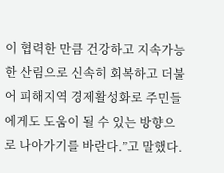이 협력한 만큼 건강하고 지속가능한 산림으로 신속히 회복하고 더불어 피해지역 경제활성화로 주민들에게도 도움이 될 수 있는 방향으로 나아가기를 바란다.”고 말했다.